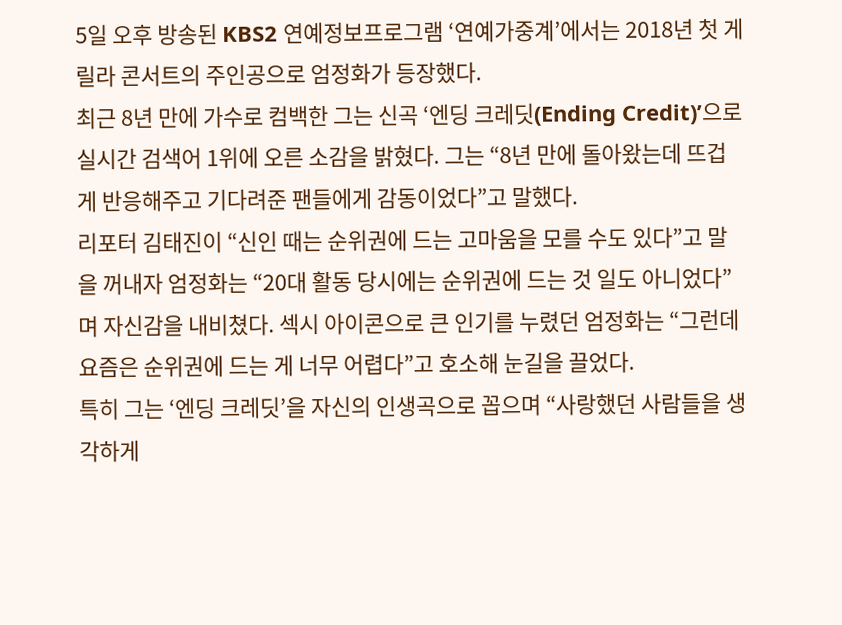5일 오후 방송된 KBS2 연예정보프로그램 ‘연예가중계’에서는 2018년 첫 게릴라 콘서트의 주인공으로 엄정화가 등장했다.
최근 8년 만에 가수로 컴백한 그는 신곡 ‘엔딩 크레딧(Ending Credit)’으로 실시간 검색어 1위에 오른 소감을 밝혔다. 그는 “8년 만에 돌아왔는데 뜨겁게 반응해주고 기다려준 팬들에게 감동이었다”고 말했다.
리포터 김태진이 “신인 때는 순위권에 드는 고마움을 모를 수도 있다”고 말을 꺼내자 엄정화는 “20대 활동 당시에는 순위권에 드는 것 일도 아니었다”며 자신감을 내비쳤다. 섹시 아이콘으로 큰 인기를 누렸던 엄정화는 “그런데 요즘은 순위권에 드는 게 너무 어렵다”고 호소해 눈길을 끌었다.
특히 그는 ‘엔딩 크레딧’을 자신의 인생곡으로 꼽으며 “사랑했던 사람들을 생각하게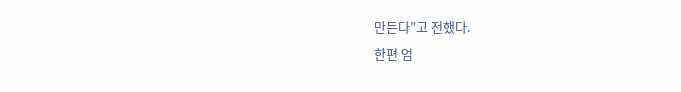만든다”고 전했다.
한편 엄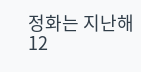정화는 지난해 12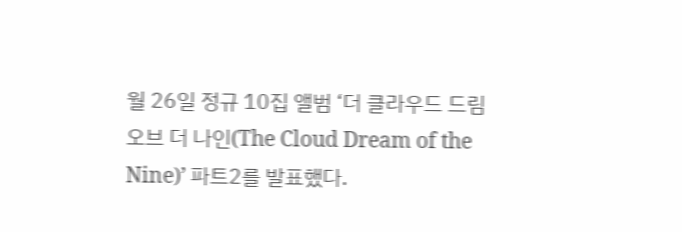월 26일 정규 10집 앨범 ‘더 클라우드 드림 오브 더 나인(The Cloud Dream of the Nine)’ 파트2를 발표했다.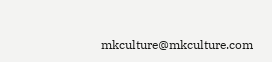mkculture@mkculture.com